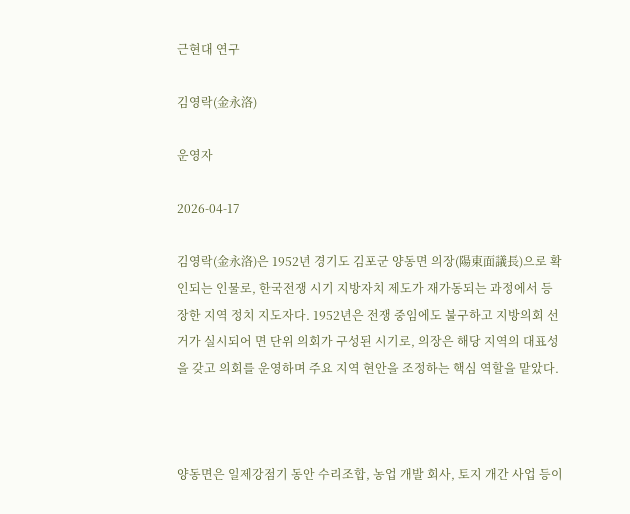근현대 연구

김영락(金永洛)

운영자

2026-04-17

김영락(金永洛)은 1952년 경기도 김포군 양동면 의장(陽東面議長)으로 확인되는 인물로, 한국전쟁 시기 지방자치 제도가 재가동되는 과정에서 등장한 지역 정치 지도자다. 1952년은 전쟁 중임에도 불구하고 지방의회 선거가 실시되어 면 단위 의회가 구성된 시기로, 의장은 해당 지역의 대표성을 갖고 의회를 운영하며 주요 지역 현안을 조정하는 핵심 역할을 맡았다.



양동면은 일제강점기 동안 수리조합, 농업 개발 회사, 토지 개간 사업 등이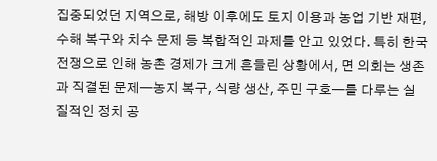집중되었던 지역으로, 해방 이후에도 토지 이용과 농업 기반 재편, 수해 복구와 치수 문제 등 복합적인 과제를 안고 있었다. 특히 한국전쟁으로 인해 농촌 경제가 크게 흔들린 상황에서, 면 의회는 생존과 직결된 문제—농지 복구, 식량 생산, 주민 구호—를 다루는 실질적인 정치 공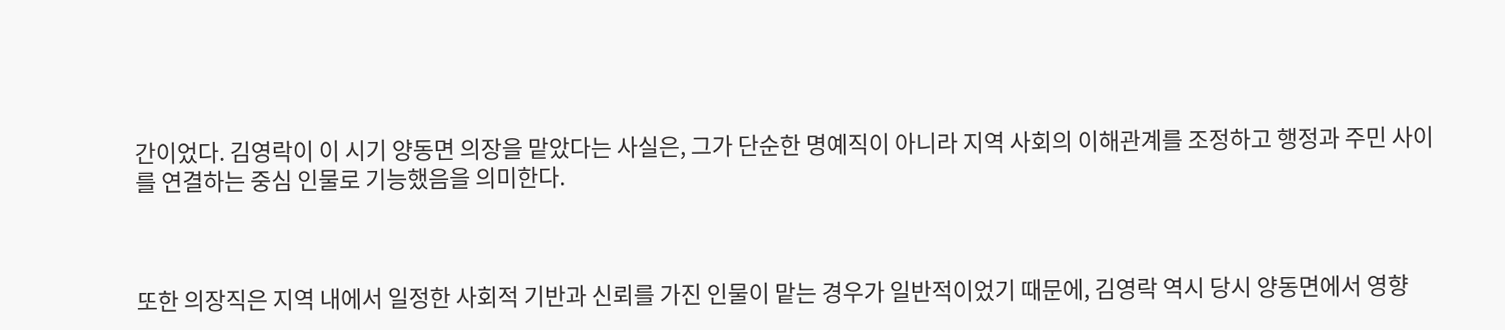간이었다. 김영락이 이 시기 양동면 의장을 맡았다는 사실은, 그가 단순한 명예직이 아니라 지역 사회의 이해관계를 조정하고 행정과 주민 사이를 연결하는 중심 인물로 기능했음을 의미한다.



또한 의장직은 지역 내에서 일정한 사회적 기반과 신뢰를 가진 인물이 맡는 경우가 일반적이었기 때문에, 김영락 역시 당시 양동면에서 영향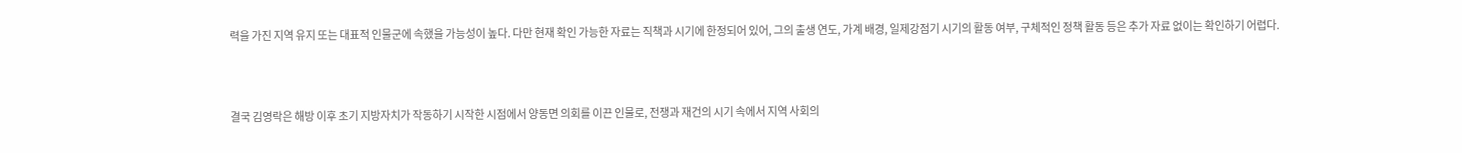력을 가진 지역 유지 또는 대표적 인물군에 속했을 가능성이 높다. 다만 현재 확인 가능한 자료는 직책과 시기에 한정되어 있어, 그의 출생 연도, 가계 배경, 일제강점기 시기의 활동 여부, 구체적인 정책 활동 등은 추가 자료 없이는 확인하기 어렵다.



결국 김영락은 해방 이후 초기 지방자치가 작동하기 시작한 시점에서 양동면 의회를 이끈 인물로, 전쟁과 재건의 시기 속에서 지역 사회의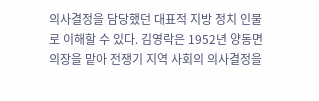의사결정을 담당했던 대표적 지방 정치 인물로 이해할 수 있다. 김영락은 1952년 양동면 의장을 맡아 전쟁기 지역 사회의 의사결정을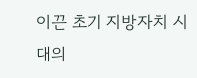이끈 초기 지방자치 시대의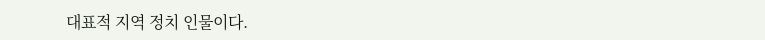대표적 지역 정치 인물이다.